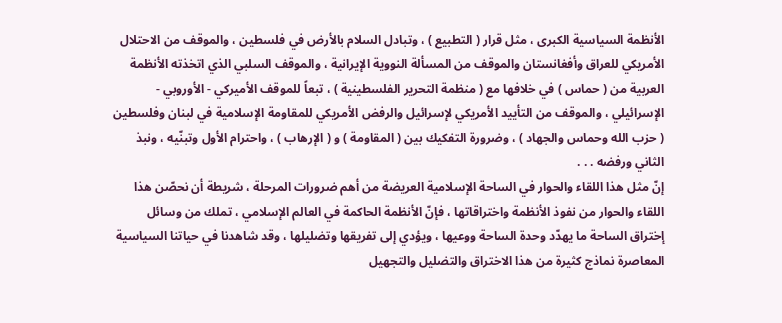الأنظمة السياسية الكبرى ، مثل قرار ( التطبيع ) ، وتبادل السلام بالأرض في فلسطين ، والموقف من الاحتلال الأمريكي للعراق وأفغانستان والموقف من المسألة النووية الإيرانية ، والموقف السلبي الذي اتخذته الأنظمة العربية من ( حماس ) في خلافها مع ( منظمة التحرير الفلسطينية ) ، تبعاً للموقف الأميركي - الأوروبي - الإسرائيلي ، والموقف من التأييد الأمريكي لإسرائيل والرفض الأمريكي للمقاومة الإسلامية في لبنان وفلسطين ( حزب الله وحماس والجهاد ) ، وضرورة التفكيك بين ( المقاومة ) و ( الإرهاب ) ، واحترام الأول وتبنّيه ، ونبذ الثاني ورفضه . . .
إنّ مثل هذا اللقاء والحوار في الساحة الإسلامية العريضة من أهم ضرورات المرحلة ، شريطة أن نحصّن هذا اللقاء والحوار من نفوذ الأنظمة واختراقاتها ، فإنّ الأنظمة الحاكمة في العالم الإسلامي ، تملك من وسائل إختراق الساحة ما يهدّد وحدة الساحة ووعيها ، ويؤدي إلى تفريقها وتضليلها ، وقد شاهدنا في حياتنا السياسية المعاصرة نماذج كثيرة من هذا الاختراق والتضليل والتجهيل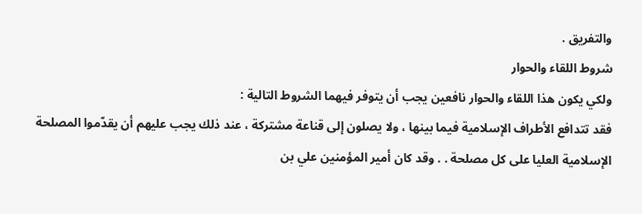والتفريق .
شروط اللقاء والحوار
ولكي يكون هذا اللقاء والحوار نافعين يجب أن يتوفر فيهما الشروط التالية :
فقد تتدافع الأطراف الإسلامية فيما بينها ، ولا يصلون إلى قناعة مشتركة ، عند ذلك يجب عليهم أن يقدّموا المصلحة الإسلامية العليا على كل مصلحة . . وقد كان أمير المؤمنين علي بن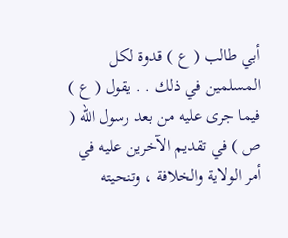أبي طالب ( ع ) قدوة لكل المسلمين في ذلك . . يقول ( ع ) فيما جرى عليه من بعد رسول الله ( ص ) في تقديم الآخرين عليه في أمر الولاية والخلافة ، وتنحيته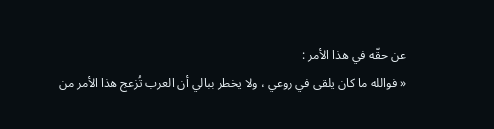عن حقّه في هذا الأمر :
« فوالله ما كان يلقى في روعي ، ولا يخطر ببالي أن العرب تُزعج هذا الأمر من